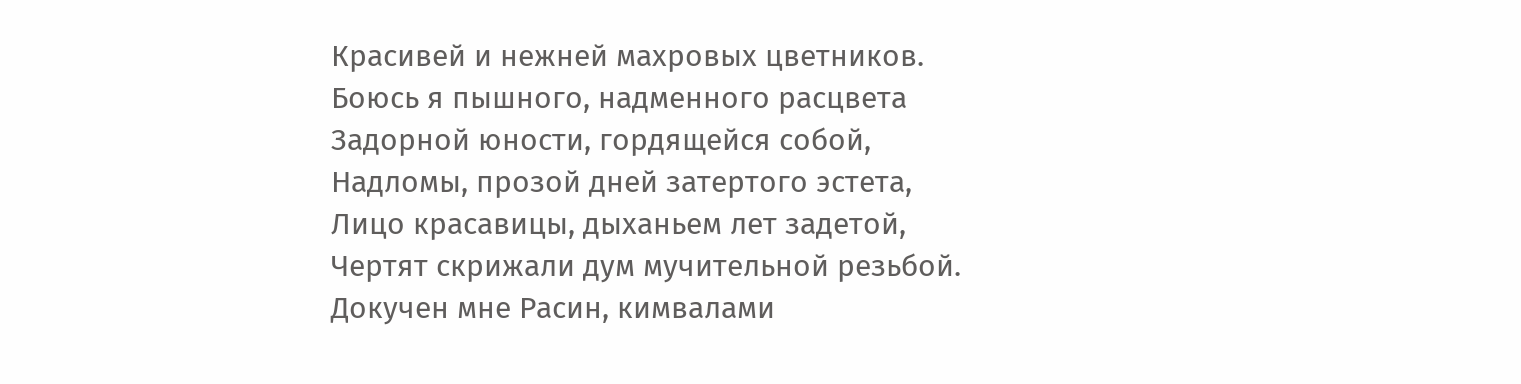Красивей и нежней махровых цветников.
Боюсь я пышного, надменного расцвета
Задорной юности, гордящейся собой,
Надломы, прозой дней затертого эстета,
Лицо красавицы, дыханьем лет задетой,
Чертят скрижали дум мучительной резьбой.
Докучен мне Расин, кимвалами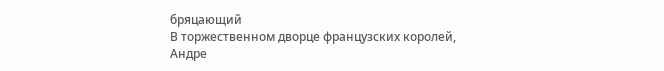бряцающий
В торжественном дворце французских королей,
Андре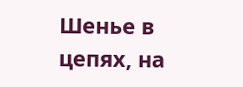Шенье в цепях, на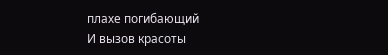плахе погибающий
И вызов красоты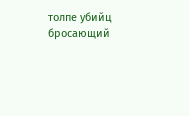толпе убийц бросающий